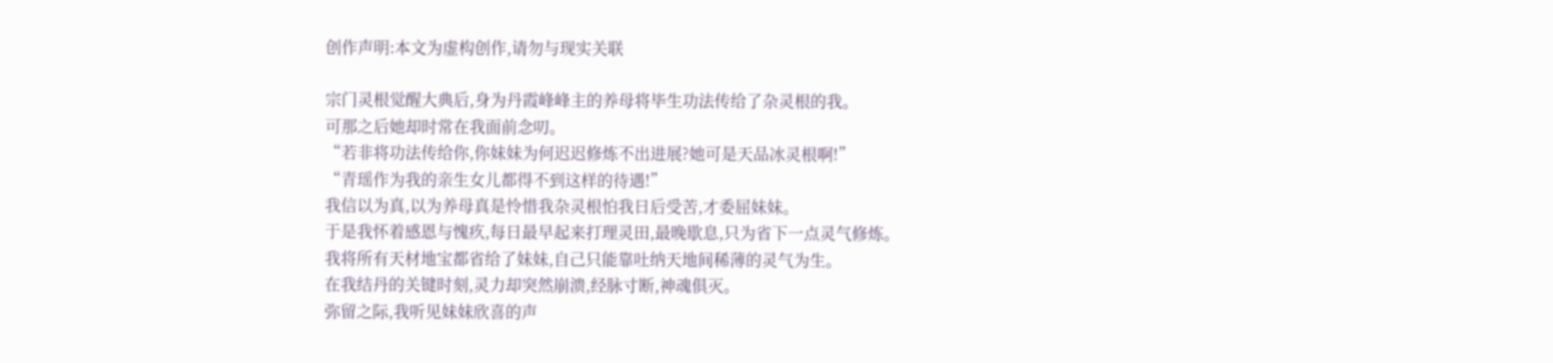创作声明:本文为虚构创作,请勿与现实关联

宗门灵根觉醒大典后,身为丹霞峰峰主的养母将毕生功法传给了杂灵根的我。
可那之后她却时常在我面前念叨。
“若非将功法传给你,你妹妹为何迟迟修炼不出进展?她可是天品冰灵根啊!”
“青瑶作为我的亲生女儿都得不到这样的待遇!”
我信以为真,以为养母真是怜惜我杂灵根怕我日后受苦,才委屈妹妹。
于是我怀着感恩与愧疚,每日最早起来打理灵田,最晚歇息,只为省下一点灵气修炼。
我将所有天材地宝都省给了妹妹,自己只能靠吐纳天地间稀薄的灵气为生。
在我结丹的关键时刻,灵力却突然崩溃,经脉寸断,神魂俱灭。
弥留之际,我听见妹妹欣喜的声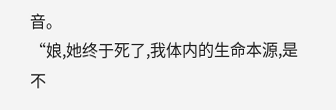音。
“娘,她终于死了,我体内的生命本源,是不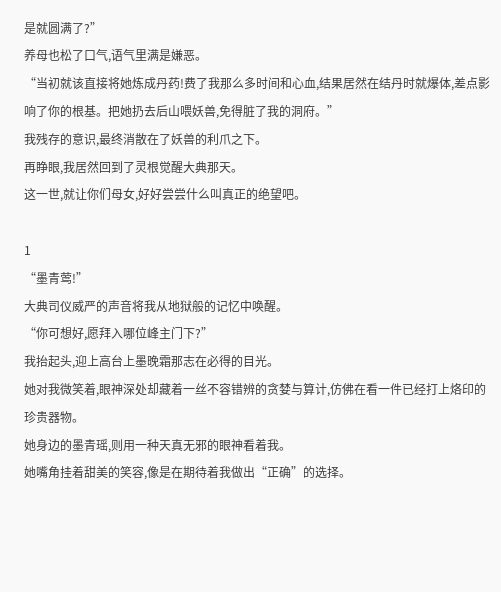是就圆满了?”
养母也松了口气,语气里满是嫌恶。
“当初就该直接将她炼成丹药!费了我那么多时间和心血,结果居然在结丹时就爆体,差点影响了你的根基。把她扔去后山喂妖兽,免得脏了我的洞府。”
我残存的意识,最终消散在了妖兽的利爪之下。
再睁眼,我居然回到了灵根觉醒大典那天。
这一世,就让你们母女,好好尝尝什么叫真正的绝望吧。

1
“墨青莺!”
大典司仪威严的声音将我从地狱般的记忆中唤醒。
“你可想好,愿拜入哪位峰主门下?”
我抬起头,迎上高台上墨晚霜那志在必得的目光。
她对我微笑着,眼神深处却藏着一丝不容错辨的贪婪与算计,仿佛在看一件已经打上烙印的珍贵器物。
她身边的墨青瑶,则用一种天真无邪的眼神看着我。
她嘴角挂着甜美的笑容,像是在期待着我做出“正确”的选择。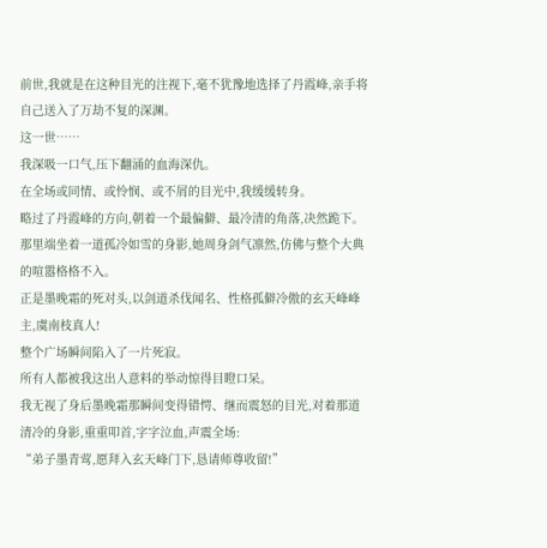前世,我就是在这种目光的注视下,毫不犹豫地选择了丹霞峰,亲手将自己送入了万劫不复的深渊。
这一世……
我深吸一口气,压下翻涌的血海深仇。
在全场或同情、或怜悯、或不屑的目光中,我缓缓转身。
略过了丹霞峰的方向,朝着一个最偏僻、最冷清的角落,决然跪下。
那里端坐着一道孤冷如雪的身影,她周身剑气凛然,仿佛与整个大典的喧嚣格格不入。
正是墨晚霜的死对头,以剑道杀伐闻名、性格孤僻冷傲的玄天峰峰主,虞南枝真人!
整个广场瞬间陷入了一片死寂。
所有人都被我这出人意料的举动惊得目瞪口呆。
我无视了身后墨晚霜那瞬间变得错愕、继而震怒的目光,对着那道清冷的身影,重重叩首,字字泣血,声震全场:
“弟子墨青莺,愿拜入玄天峰门下,恳请师尊收留!”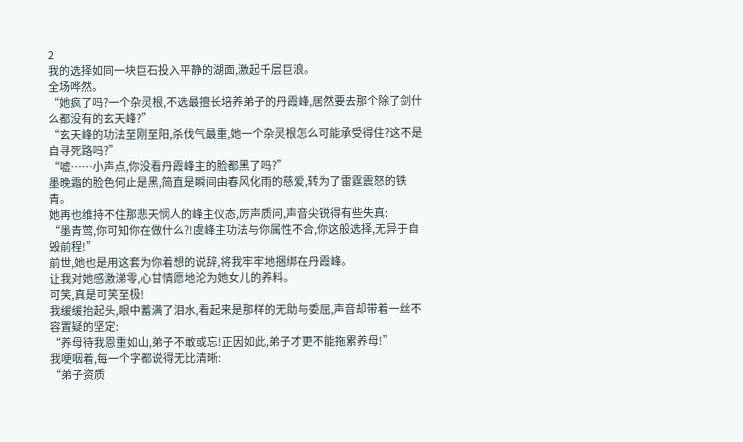2
我的选择如同一块巨石投入平静的湖面,激起千层巨浪。
全场哗然。
“她疯了吗?一个杂灵根,不选最擅长培养弟子的丹霞峰,居然要去那个除了剑什么都没有的玄天峰?”
“玄天峰的功法至刚至阳,杀伐气最重,她一个杂灵根怎么可能承受得住?这不是自寻死路吗?”
“嘘……小声点,你没看丹霞峰主的脸都黑了吗?”
墨晚霜的脸色何止是黑,简直是瞬间由春风化雨的慈爱,转为了雷霆震怒的铁青。
她再也维持不住那悲天悯人的峰主仪态,厉声质问,声音尖锐得有些失真:
“墨青莺,你可知你在做什么?!虞峰主功法与你属性不合,你这般选择,无异于自毁前程!”
前世,她也是用这套为你着想的说辞,将我牢牢地捆绑在丹霞峰。
让我对她感激涕零,心甘情愿地沦为她女儿的养料。
可笑,真是可笑至极!
我缓缓抬起头,眼中蓄满了泪水,看起来是那样的无助与委屈,声音却带着一丝不容置疑的坚定:
“养母待我恩重如山,弟子不敢或忘!正因如此,弟子才更不能拖累养母!”
我哽咽着,每一个字都说得无比清晰:
“弟子资质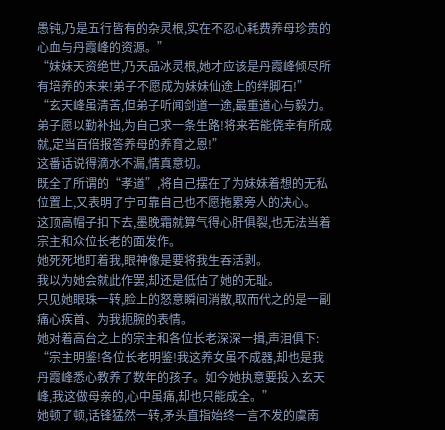愚钝,乃是五行皆有的杂灵根,实在不忍心耗费养母珍贵的心血与丹霞峰的资源。”
“妹妹天资绝世,乃天品冰灵根,她才应该是丹霞峰倾尽所有培养的未来!弟子不愿成为妹妹仙途上的绊脚石!”
“玄天峰虽清苦,但弟子听闻剑道一途,最重道心与毅力。弟子愿以勤补拙,为自己求一条生路!将来若能侥幸有所成就,定当百倍报答养母的养育之恩!”
这番话说得滴水不漏,情真意切。
既全了所谓的“孝道”,将自己摆在了为妹妹着想的无私位置上,又表明了宁可靠自己也不愿拖累旁人的决心。
这顶高帽子扣下去,墨晚霜就算气得心肝俱裂,也无法当着宗主和众位长老的面发作。
她死死地盯着我,眼神像是要将我生吞活剥。
我以为她会就此作罢,却还是低估了她的无耻。
只见她眼珠一转,脸上的怒意瞬间消散,取而代之的是一副痛心疾首、为我扼腕的表情。
她对着高台之上的宗主和各位长老深深一揖,声泪俱下:
“宗主明鉴!各位长老明鉴!我这养女虽不成器,却也是我丹霞峰悉心教养了数年的孩子。如今她执意要投入玄天峰,我这做母亲的,心中虽痛,却也只能成全。”
她顿了顿,话锋猛然一转,矛头直指始终一言不发的虞南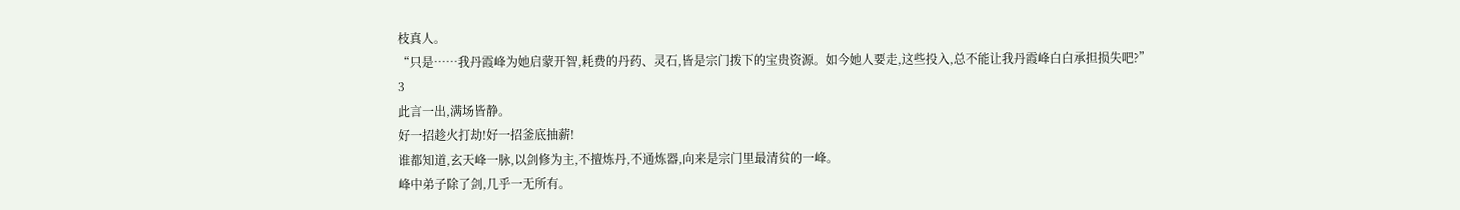枝真人。
“只是……我丹霞峰为她启蒙开智,耗费的丹药、灵石,皆是宗门拨下的宝贵资源。如今她人要走,这些投入,总不能让我丹霞峰白白承担损失吧?”
3
此言一出,满场皆静。
好一招趁火打劫!好一招釜底抽薪!
谁都知道,玄天峰一脉,以剑修为主,不擅炼丹,不通炼器,向来是宗门里最清贫的一峰。
峰中弟子除了剑,几乎一无所有。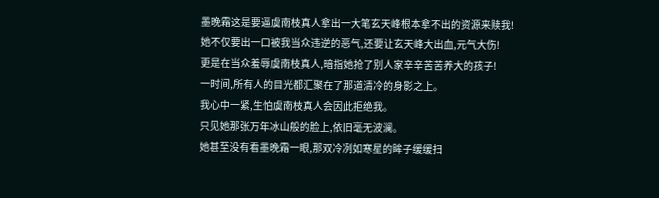墨晚霜这是要逼虞南枝真人拿出一大笔玄天峰根本拿不出的资源来赎我!
她不仅要出一口被我当众违逆的恶气,还要让玄天峰大出血,元气大伤!
更是在当众羞辱虞南枝真人,暗指她抢了别人家辛辛苦苦养大的孩子!
一时间,所有人的目光都汇聚在了那道清冷的身影之上。
我心中一紧,生怕虞南枝真人会因此拒绝我。
只见她那张万年冰山般的脸上,依旧毫无波澜。
她甚至没有看墨晚霜一眼,那双冷冽如寒星的眸子缓缓扫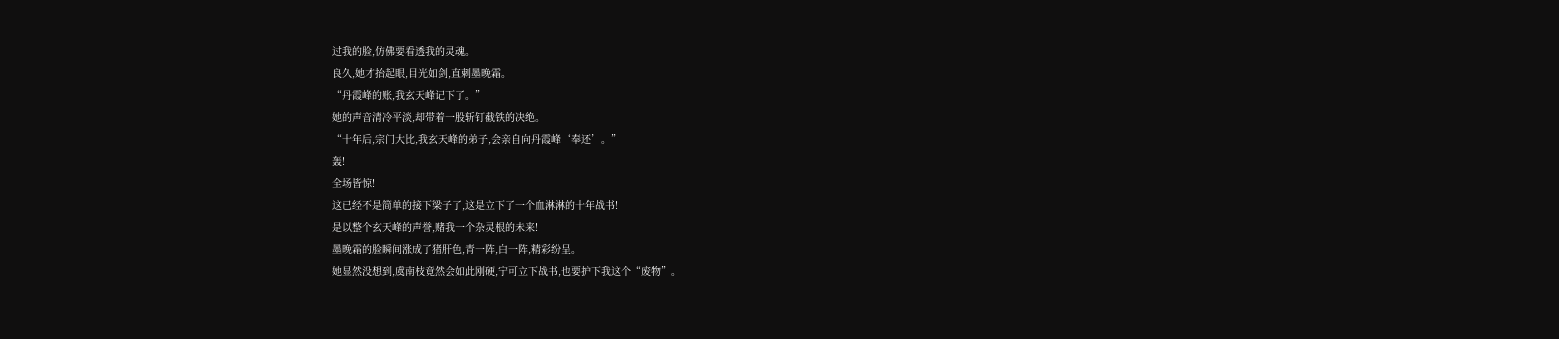过我的脸,仿佛要看透我的灵魂。
良久,她才抬起眼,目光如剑,直刺墨晚霜。
“丹霞峰的账,我玄天峰记下了。”
她的声音清冷平淡,却带着一股斩钉截铁的决绝。
“十年后,宗门大比,我玄天峰的弟子,会亲自向丹霞峰‘奉还’。”
轰!
全场皆惊!
这已经不是简单的接下梁子了,这是立下了一个血淋淋的十年战书!
是以整个玄天峰的声誉,赌我一个杂灵根的未来!
墨晚霜的脸瞬间涨成了猪肝色,青一阵,白一阵,精彩纷呈。
她显然没想到,虞南枝竟然会如此刚硬,宁可立下战书,也要护下我这个“废物”。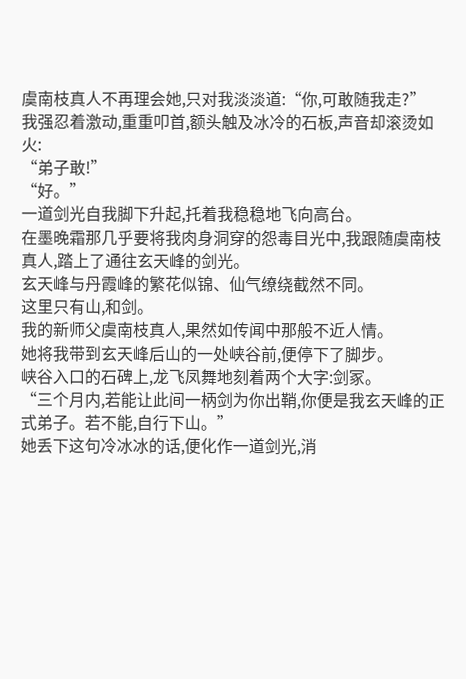虞南枝真人不再理会她,只对我淡淡道:“你,可敢随我走?”
我强忍着激动,重重叩首,额头触及冰冷的石板,声音却滚烫如火:
“弟子敢!”
“好。”
一道剑光自我脚下升起,托着我稳稳地飞向高台。
在墨晚霜那几乎要将我肉身洞穿的怨毒目光中,我跟随虞南枝真人,踏上了通往玄天峰的剑光。
玄天峰与丹霞峰的繁花似锦、仙气缭绕截然不同。
这里只有山,和剑。
我的新师父虞南枝真人,果然如传闻中那般不近人情。
她将我带到玄天峰后山的一处峡谷前,便停下了脚步。
峡谷入口的石碑上,龙飞凤舞地刻着两个大字:剑冢。
“三个月内,若能让此间一柄剑为你出鞘,你便是我玄天峰的正式弟子。若不能,自行下山。”
她丢下这句冷冰冰的话,便化作一道剑光,消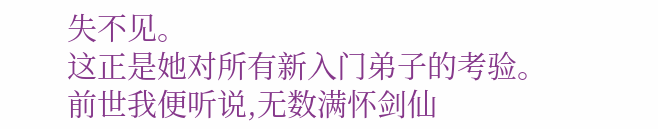失不见。
这正是她对所有新入门弟子的考验。前世我便听说,无数满怀剑仙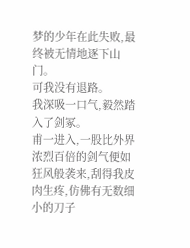梦的少年在此失败,最终被无情地逐下山门。
可我没有退路。
我深吸一口气,毅然踏入了剑冢。
甫一进入,一股比外界浓烈百倍的剑气便如狂风般袭来,刮得我皮肉生疼,仿佛有无数细小的刀子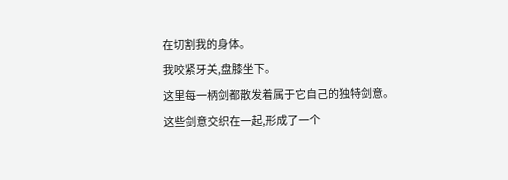在切割我的身体。
我咬紧牙关,盘膝坐下。
这里每一柄剑都散发着属于它自己的独特剑意。
这些剑意交织在一起,形成了一个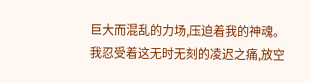巨大而混乱的力场,压迫着我的神魂。
我忍受着这无时无刻的凌迟之痛,放空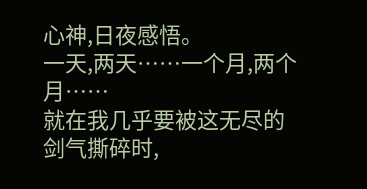心神,日夜感悟。
一天,两天……一个月,两个月……
就在我几乎要被这无尽的剑气撕碎时,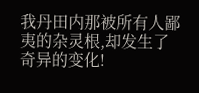我丹田内那被所有人鄙夷的杂灵根,却发生了奇异的变化!